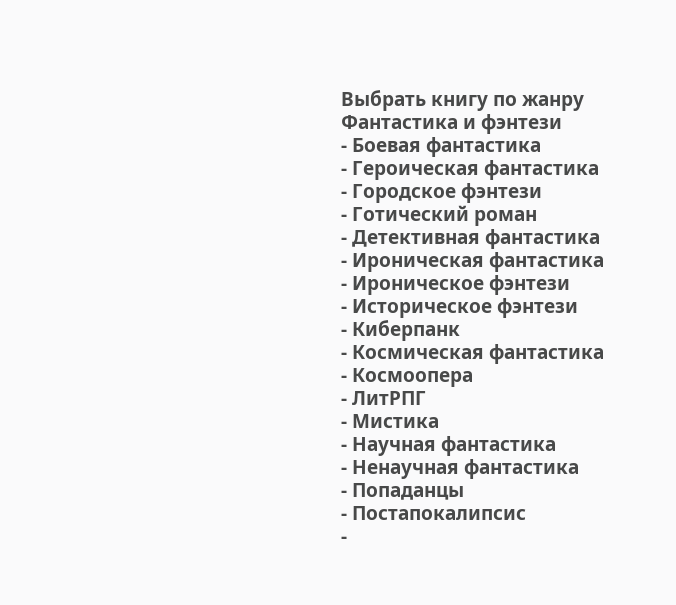Выбрать книгу по жанру
Фантастика и фэнтези
- Боевая фантастика
- Героическая фантастика
- Городское фэнтези
- Готический роман
- Детективная фантастика
- Ироническая фантастика
- Ироническое фэнтези
- Историческое фэнтези
- Киберпанк
- Космическая фантастика
- Космоопера
- ЛитРПГ
- Мистика
- Научная фантастика
- Ненаучная фантастика
- Попаданцы
- Постапокалипсис
-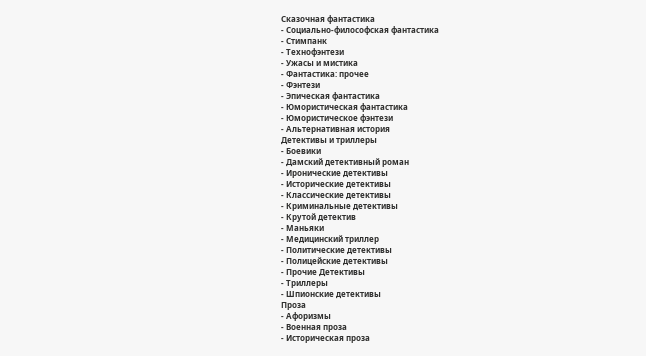Сказочная фантастика
- Социально-философская фантастика
- Стимпанк
- Технофэнтези
- Ужасы и мистика
- Фантастика: прочее
- Фэнтези
- Эпическая фантастика
- Юмористическая фантастика
- Юмористическое фэнтези
- Альтернативная история
Детективы и триллеры
- Боевики
- Дамский детективный роман
- Иронические детективы
- Исторические детективы
- Классические детективы
- Криминальные детективы
- Крутой детектив
- Маньяки
- Медицинский триллер
- Политические детективы
- Полицейские детективы
- Прочие Детективы
- Триллеры
- Шпионские детективы
Проза
- Афоризмы
- Военная проза
- Историческая проза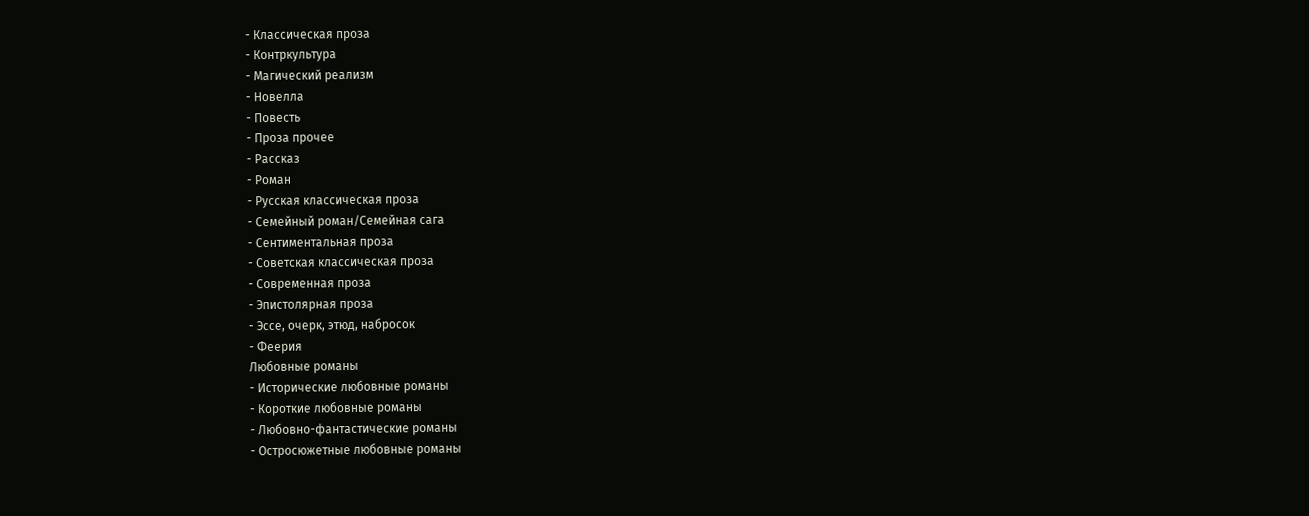- Классическая проза
- Контркультура
- Магический реализм
- Новелла
- Повесть
- Проза прочее
- Рассказ
- Роман
- Русская классическая проза
- Семейный роман/Семейная сага
- Сентиментальная проза
- Советская классическая проза
- Современная проза
- Эпистолярная проза
- Эссе, очерк, этюд, набросок
- Феерия
Любовные романы
- Исторические любовные романы
- Короткие любовные романы
- Любовно-фантастические романы
- Остросюжетные любовные романы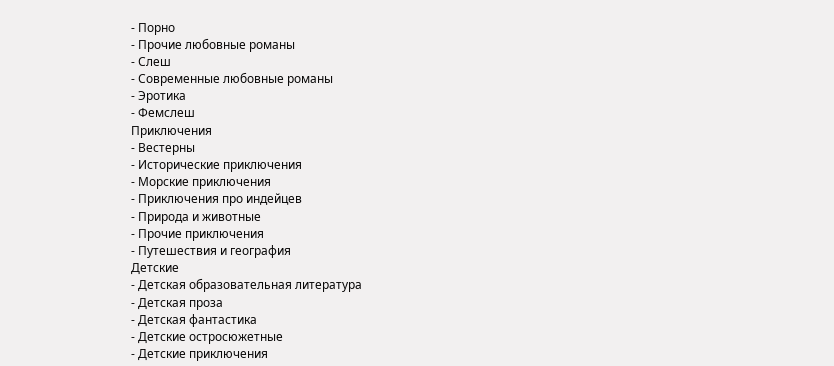- Порно
- Прочие любовные романы
- Слеш
- Современные любовные романы
- Эротика
- Фемслеш
Приключения
- Вестерны
- Исторические приключения
- Морские приключения
- Приключения про индейцев
- Природа и животные
- Прочие приключения
- Путешествия и география
Детские
- Детская образовательная литература
- Детская проза
- Детская фантастика
- Детские остросюжетные
- Детские приключения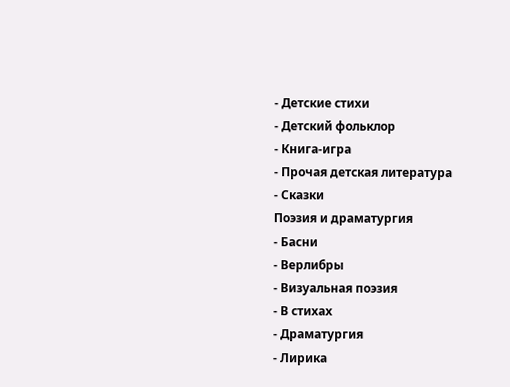- Детские стихи
- Детский фольклор
- Книга-игра
- Прочая детская литература
- Сказки
Поэзия и драматургия
- Басни
- Верлибры
- Визуальная поэзия
- В стихах
- Драматургия
- Лирика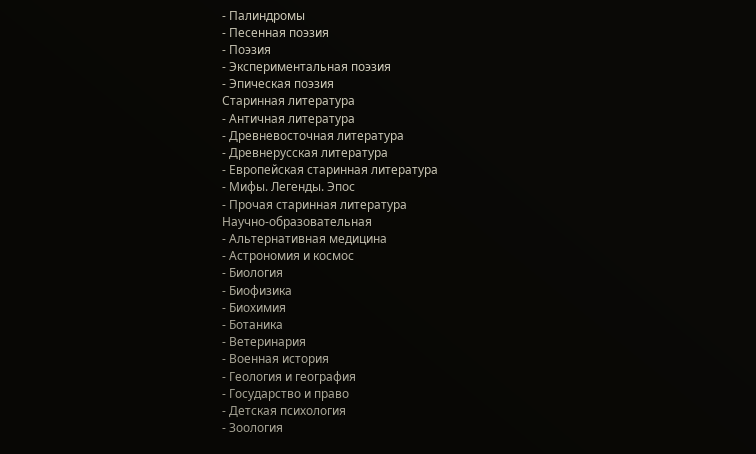- Палиндромы
- Песенная поэзия
- Поэзия
- Экспериментальная поэзия
- Эпическая поэзия
Старинная литература
- Античная литература
- Древневосточная литература
- Древнерусская литература
- Европейская старинная литература
- Мифы. Легенды. Эпос
- Прочая старинная литература
Научно-образовательная
- Альтернативная медицина
- Астрономия и космос
- Биология
- Биофизика
- Биохимия
- Ботаника
- Ветеринария
- Военная история
- Геология и география
- Государство и право
- Детская психология
- Зоология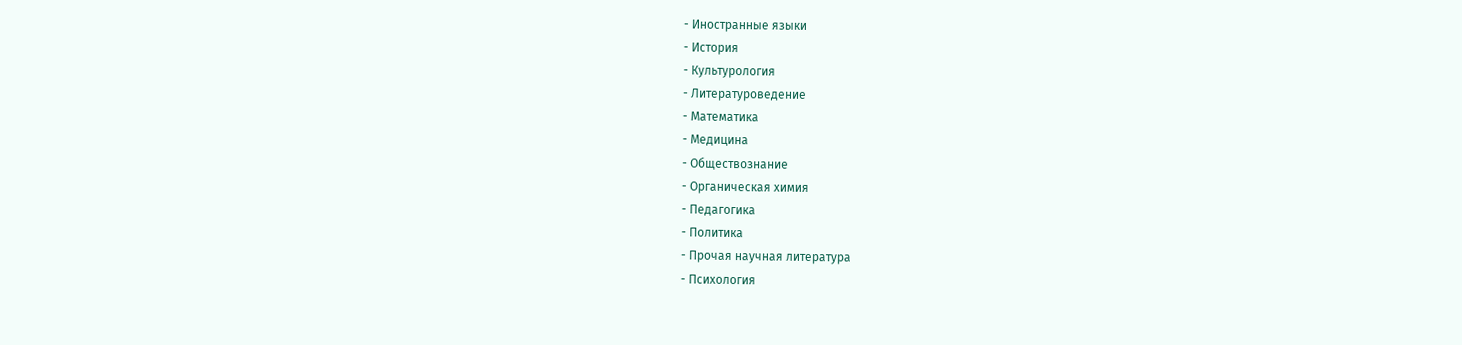- Иностранные языки
- История
- Культурология
- Литературоведение
- Математика
- Медицина
- Обществознание
- Органическая химия
- Педагогика
- Политика
- Прочая научная литература
- Психология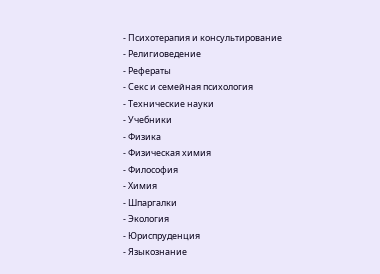- Психотерапия и консультирование
- Религиоведение
- Рефераты
- Секс и семейная психология
- Технические науки
- Учебники
- Физика
- Физическая химия
- Философия
- Химия
- Шпаргалки
- Экология
- Юриспруденция
- Языкознание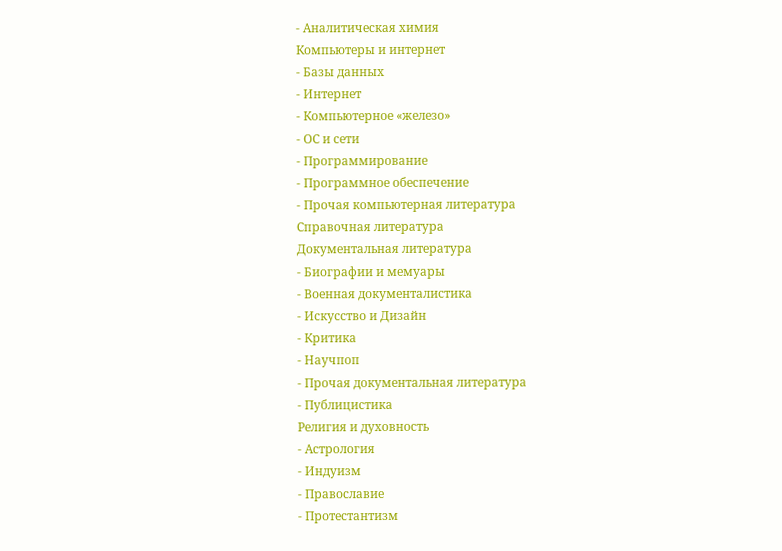- Аналитическая химия
Компьютеры и интернет
- Базы данных
- Интернет
- Компьютерное «железо»
- ОС и сети
- Программирование
- Программное обеспечение
- Прочая компьютерная литература
Справочная литература
Документальная литература
- Биографии и мемуары
- Военная документалистика
- Искусство и Дизайн
- Критика
- Научпоп
- Прочая документальная литература
- Публицистика
Религия и духовность
- Астрология
- Индуизм
- Православие
- Протестантизм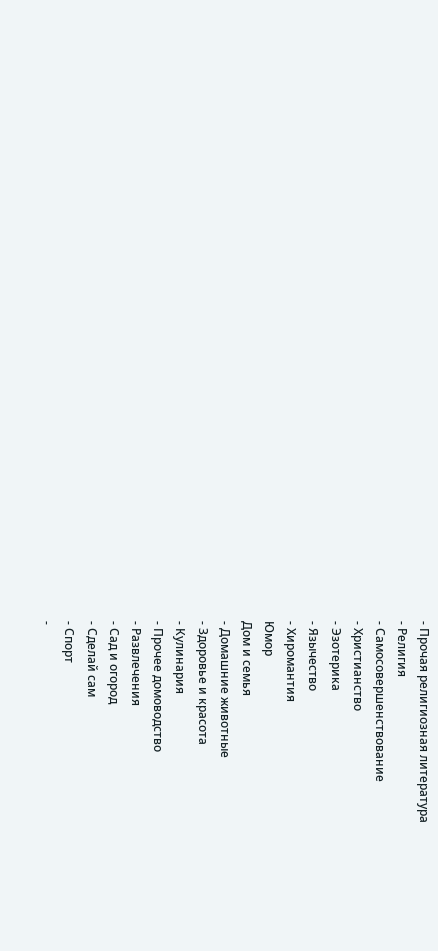- Прочая религиозная литература
- Религия
- Самосовершенствование
- Христианство
- Эзотерика
- Язычество
- Хиромантия
Юмор
Дом и семья
- Домашние животные
- Здоровье и красота
- Кулинария
- Прочее домоводство
- Развлечения
- Сад и огород
- Сделай сам
- Спорт
-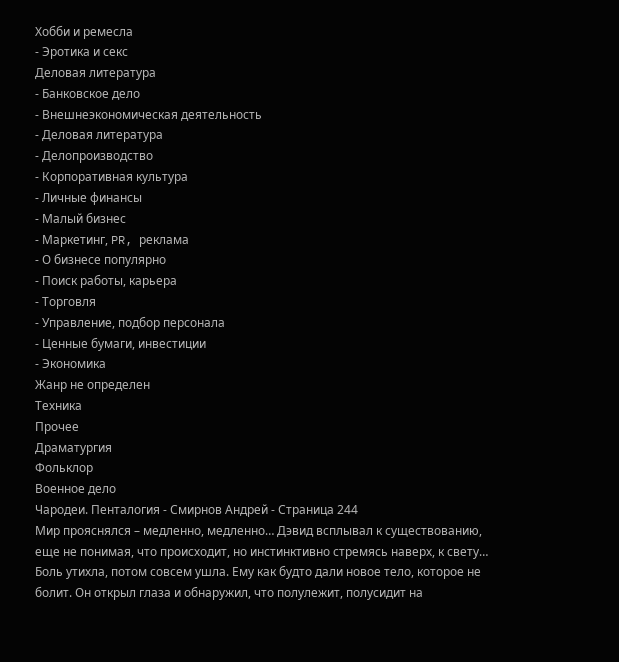Хобби и ремесла
- Эротика и секс
Деловая литература
- Банковское дело
- Внешнеэкономическая деятельность
- Деловая литература
- Делопроизводство
- Корпоративная культура
- Личные финансы
- Малый бизнес
- Маркетинг, PR, реклама
- О бизнесе популярно
- Поиск работы, карьера
- Торговля
- Управление, подбор персонала
- Ценные бумаги, инвестиции
- Экономика
Жанр не определен
Техника
Прочее
Драматургия
Фольклор
Военное дело
Чародеи. Пенталогия - Смирнов Андрей - Страница 244
Мир прояснялся – медленно, медленно… Дэвид всплывал к существованию, еще не понимая, что происходит, но инстинктивно стремясь наверх, к свету… Боль утихла, потом совсем ушла. Ему как будто дали новое тело, которое не болит. Он открыл глаза и обнаружил, что полулежит, полусидит на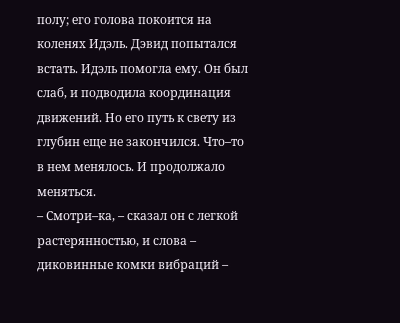полу; его голова покоится на коленях Идэль. Дэвид попытался встать. Идэль помогла ему. Он был слаб, и подводила координация движений. Но его путь к свету из глубин еще не закончился. Что–то в нем менялось. И продолжало меняться.
– Смотри–ка, – сказал он с легкой растерянностью, и слова – диковинные комки вибраций –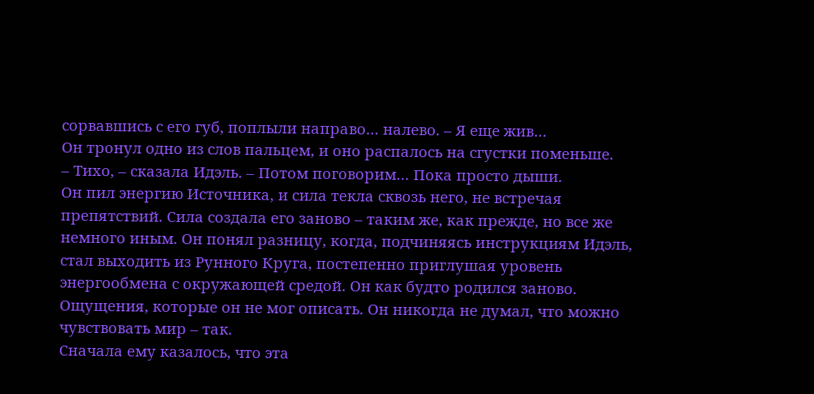сорвавшись с его губ, поплыли направо… налево. – Я еще жив…
Он тронул одно из слов пальцем, и оно распалось на сгустки поменьше.
– Тихо, – сказала Идэль. – Потом поговорим… Пока просто дыши.
Он пил энергию Источника, и сила текла сквозь него, не встречая препятствий. Сила создала его заново – таким же, как прежде, но все же немного иным. Он понял разницу, когда, подчиняясь инструкциям Идэль, стал выходить из Рунного Круга, постепенно приглушая уровень энергообмена с окружающей средой. Он как будто родился заново. Ощущения, которые он не мог описать. Он никогда не думал, что можно чувствовать мир – так.
Сначала ему казалось, что эта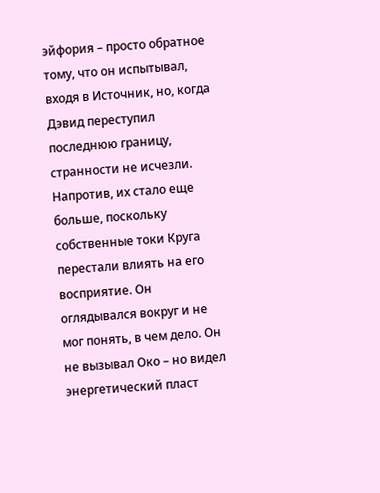эйфория – просто обратное тому, что он испытывал, входя в Источник, но, когда Дэвид переступил последнюю границу, странности не исчезли. Напротив, их стало еще больше, поскольку собственные токи Круга перестали влиять на его восприятие. Он оглядывался вокруг и не мог понять, в чем дело. Он не вызывал Око – но видел энергетический пласт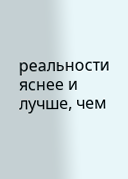реальности яснее и лучше, чем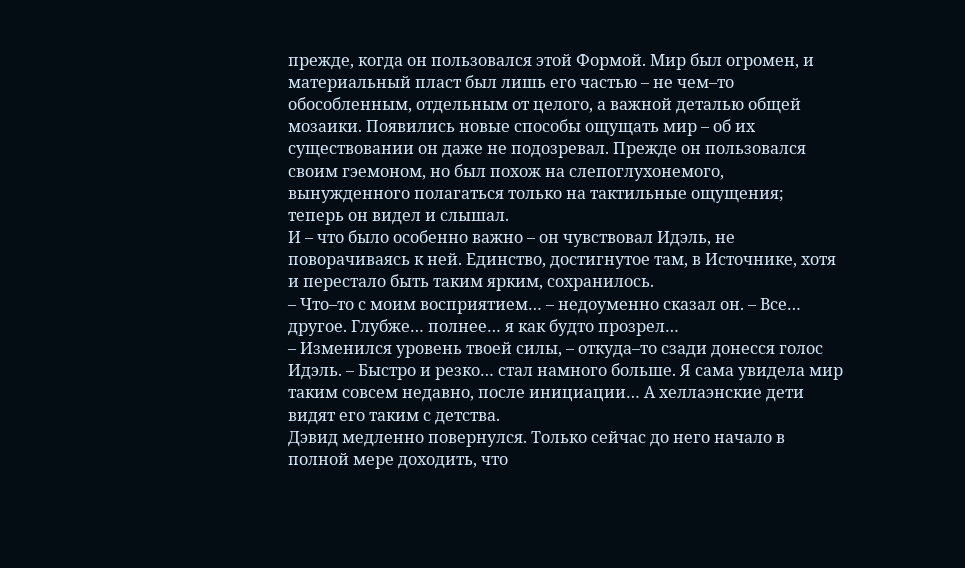прежде, когда он пользовался этой Формой. Мир был огромен, и материальный пласт был лишь его частью – не чем–то обособленным, отдельным от целого, а важной деталью общей мозаики. Появились новые способы ощущать мир – об их существовании он даже не подозревал. Прежде он пользовался своим гэемоном, но был похож на слепоглухонемого, вынужденного полагаться только на тактильные ощущения; теперь он видел и слышал.
И – что было особенно важно – он чувствовал Идэль, не поворачиваясь к ней. Единство, достигнутое там, в Источнике, хотя и перестало быть таким ярким, сохранилось.
– Что–то с моим восприятием… – недоуменно сказал он. – Все… другое. Глубже… полнее… я как будто прозрел…
– Изменился уровень твоей силы, – откуда–то сзади донесся голос Идэль. – Быстро и резко… стал намного больше. Я сама увидела мир таким совсем недавно, после инициации… А хеллаэнские дети видят его таким с детства.
Дэвид медленно повернулся. Только сейчас до него начало в полной мере доходить, что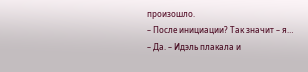произошло.
– После инициации? Так значит – я…
– Да. – Идэль плакала и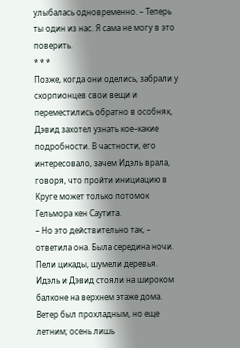улыбалась одновременно. – Теперь ты один из нас. Я сама не могу в это поверить.
* * *
Позже, когда они оделись, забрали у скорпионцев свои вещи и переместились обратно в особняк, Дэвид захотел узнать кое–какие подробности. В частности, его интересовало, зачем Идэль врала, говоря, что пройти инициацию в Круге может только потомок Гельмора кен Саутита.
– Но это действительно так, – ответила она. Была середина ночи. Пели цикады, шумели деревья. Идэль и Дэвид стояли на широком балконе на верхнем этаже дома. Ветер был прохладным, но еще летним; осень лишь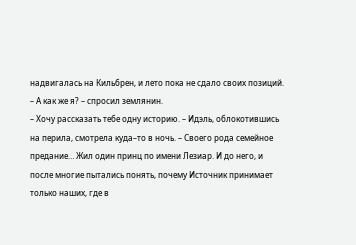надвигалась на Кильбрен, и лето пока не сдало своих позиций.
– А как же я? – спросил землянин.
– Хочу рассказать тебе одну историю. – Идэль, облокотившись на перила, смотрела куда–то в ночь. – Своего рода семейное предание… Жил один принц по имени Лезиар. И до него, и после многие пытались понять, почему Источник принимает только наших, где в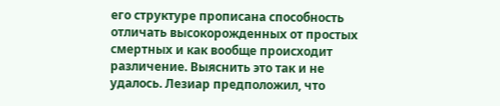его структуре прописана способность отличать высокорожденных от простых смертных и как вообще происходит различение. Выяснить это так и не удалось. Лезиар предположил, что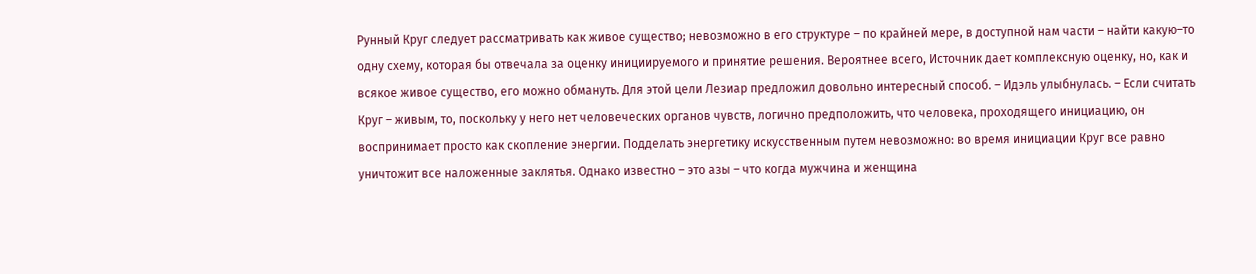Рунный Круг следует рассматривать как живое существо; невозможно в его структуре – по крайней мере, в доступной нам части – найти какую–то одну схему, которая бы отвечала за оценку инициируемого и принятие решения. Вероятнее всего, Источник дает комплексную оценку, но, как и всякое живое существо, его можно обмануть. Для этой цели Лезиар предложил довольно интересный способ. – Идэль улыбнулась. – Если считать Круг – живым, то, поскольку у него нет человеческих органов чувств, логично предположить, что человека, проходящего инициацию, он воспринимает просто как скопление энергии. Подделать энергетику искусственным путем невозможно: во время инициации Круг все равно уничтожит все наложенные заклятья. Однако известно – это азы – что когда мужчина и женщина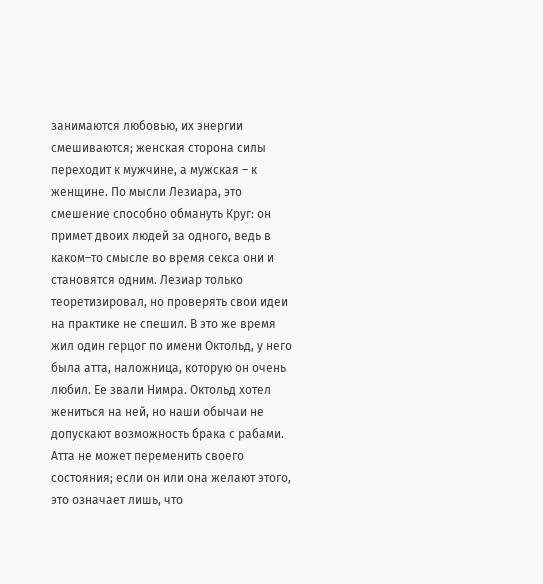занимаются любовью, их энергии смешиваются; женская сторона силы переходит к мужчине, а мужская – к женщине. По мысли Лезиара, это смешение способно обмануть Круг: он примет двоих людей за одного, ведь в каком–то смысле во время секса они и становятся одним. Лезиар только теоретизировал, но проверять свои идеи на практике не спешил. В это же время жил один герцог по имени Октольд, у него была атта, наложница, которую он очень любил. Ее звали Нимра. Октольд хотел жениться на ней, но наши обычаи не допускают возможность брака с рабами. Атта не может переменить своего состояния; если он или она желают этого, это означает лишь, что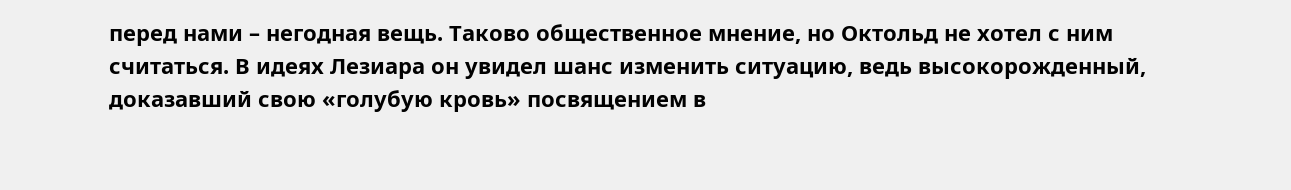перед нами – негодная вещь. Таково общественное мнение, но Октольд не хотел с ним считаться. В идеях Лезиара он увидел шанс изменить ситуацию, ведь высокорожденный, доказавший свою «голубую кровь» посвящением в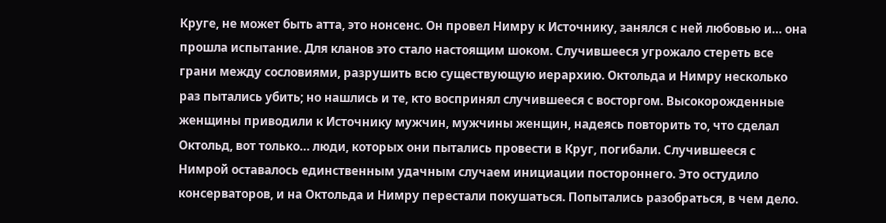Круге, не может быть атта, это нонсенс. Он провел Нимру к Источнику, занялся с ней любовью и… она прошла испытание. Для кланов это стало настоящим шоком. Случившееся угрожало стереть все грани между сословиями, разрушить всю существующую иерархию. Октольда и Нимру несколько раз пытались убить; но нашлись и те, кто воспринял случившееся с восторгом. Высокорожденные женщины приводили к Источнику мужчин, мужчины женщин, надеясь повторить то, что сделал Октольд, вот только… люди, которых они пытались провести в Круг, погибали. Случившееся с Нимрой оставалось единственным удачным случаем инициации постороннего. Это остудило консерваторов, и на Октольда и Нимру перестали покушаться. Попытались разобраться, в чем дело.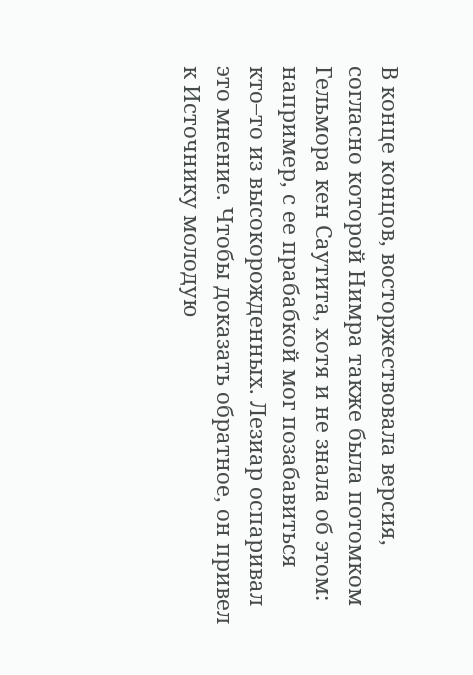В конце концов, восторжествовала версия, согласно которой Нимра также была потомком Гельмора кен Саутита, хотя и не знала об этом: например, с ее прабабкой мог позабавиться кто–то из высокорожденных. Лезиар оспаривал это мнение. Чтобы доказать обратное, он привел к Источнику молодую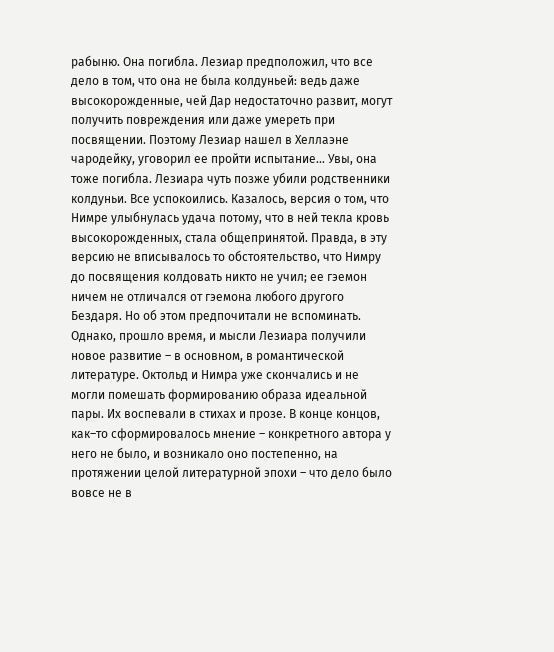рабыню. Она погибла. Лезиар предположил, что все дело в том, что она не была колдуньей: ведь даже высокорожденные, чей Дар недостаточно развит, могут получить повреждения или даже умереть при посвящении. Поэтому Лезиар нашел в Хеллаэне чародейку, уговорил ее пройти испытание… Увы, она тоже погибла. Лезиара чуть позже убили родственники колдуньи. Все успокоились. Казалось, версия о том, что Нимре улыбнулась удача потому, что в ней текла кровь высокорожденных, стала общепринятой. Правда, в эту версию не вписывалось то обстоятельство, что Нимру до посвящения колдовать никто не учил; ее гэемон ничем не отличался от гэемона любого другого Бездаря. Но об этом предпочитали не вспоминать.
Однако, прошло время, и мысли Лезиара получили новое развитие – в основном, в романтической литературе. Октольд и Нимра уже скончались и не могли помешать формированию образа идеальной пары. Их воспевали в стихах и прозе. В конце концов, как–то сформировалось мнение – конкретного автора у него не было, и возникало оно постепенно, на протяжении целой литературной эпохи – что дело было вовсе не в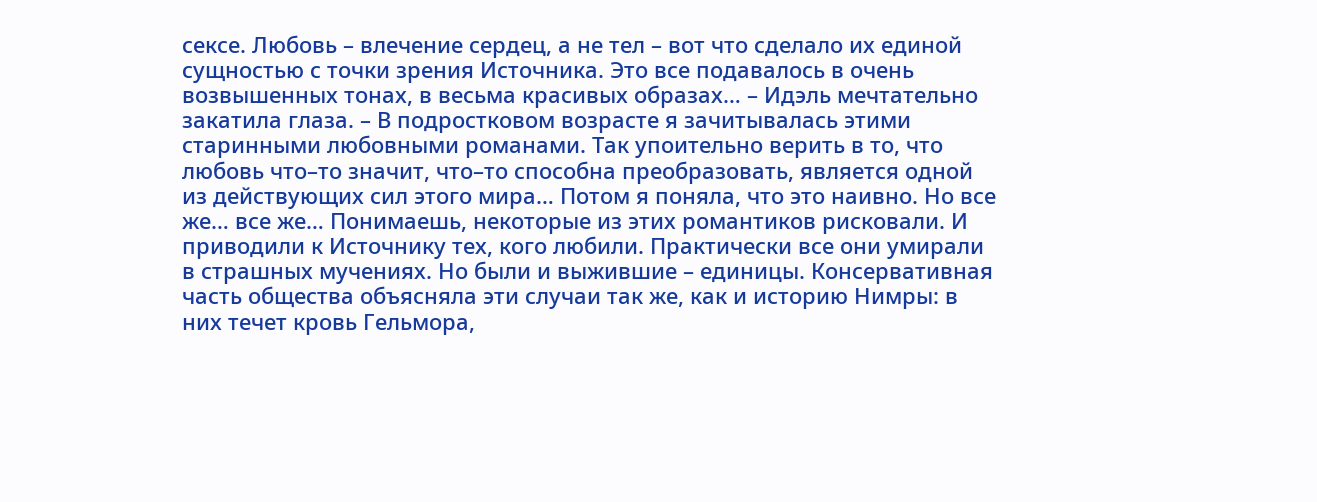сексе. Любовь – влечение сердец, а не тел – вот что сделало их единой сущностью с точки зрения Источника. Это все подавалось в очень возвышенных тонах, в весьма красивых образах… – Идэль мечтательно закатила глаза. – В подростковом возрасте я зачитывалась этими старинными любовными романами. Так упоительно верить в то, что любовь что–то значит, что–то способна преобразовать, является одной из действующих сил этого мира… Потом я поняла, что это наивно. Но все же… все же… Понимаешь, некоторые из этих романтиков рисковали. И приводили к Источнику тех, кого любили. Практически все они умирали в страшных мучениях. Но были и выжившие – единицы. Консервативная часть общества объясняла эти случаи так же, как и историю Нимры: в них течет кровь Гельмора,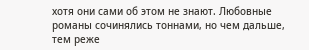хотя они сами об этом не знают. Любовные романы сочинялись тоннами, но чем дальше, тем реже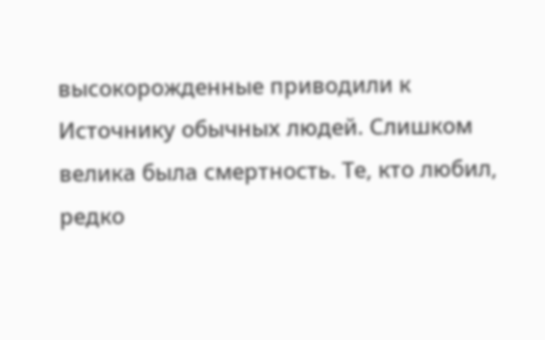высокорожденные приводили к Источнику обычных людей. Слишком велика была смертность. Те, кто любил, редко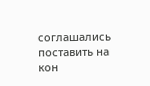соглашались поставить на кон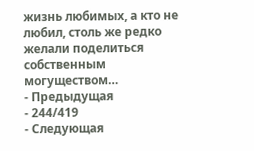жизнь любимых, а кто не любил, столь же редко желали поделиться собственным могуществом…
- Предыдущая
- 244/419
- Следующая